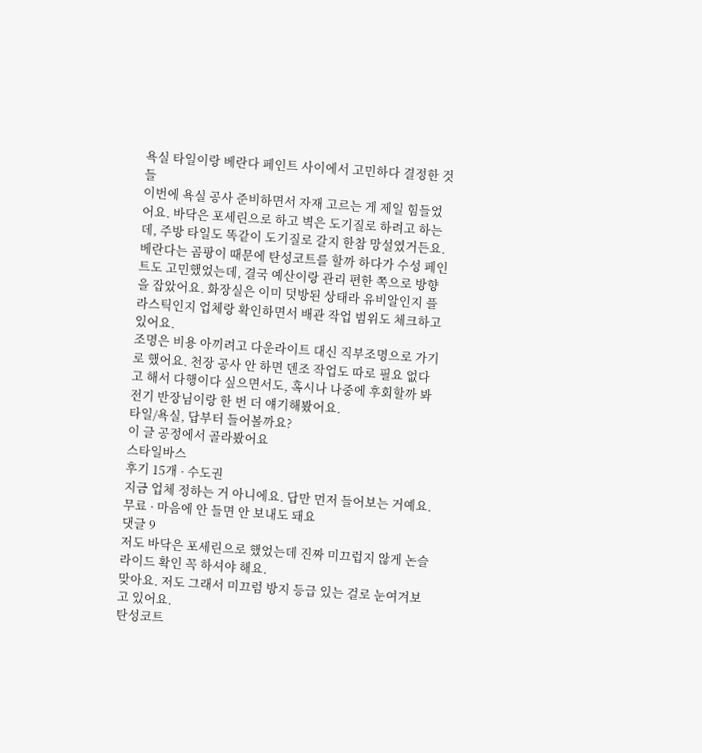욕실 타일이랑 베란다 페인트 사이에서 고민하다 결정한 것들
이번에 욕실 공사 준비하면서 자재 고르는 게 제일 힘들었어요. 바닥은 포세린으로 하고 벽은 도기질로 하려고 하는데, 주방 타일도 똑같이 도기질로 갈지 한참 망설였거든요.
베란다는 곰팡이 때문에 탄성코트를 할까 하다가 수성 페인트도 고민했었는데, 결국 예산이랑 관리 편한 쪽으로 방향을 잡았어요. 화장실은 이미 덧방된 상태라 유비알인지 플라스틱인지 업체랑 확인하면서 배관 작업 범위도 체크하고 있어요.
조명은 비용 아끼려고 다운라이트 대신 직부조명으로 가기로 했어요. 천장 공사 안 하면 덴조 작업도 따로 필요 없다고 해서 다행이다 싶으면서도, 혹시나 나중에 후회할까 봐 전기 반장님이랑 한 번 더 얘기해봤어요.
타일/욕실, 답부터 들어볼까요?
이 글 공정에서 골라봤어요
스타일바스
후기 15개 · 수도권
지금 업체 정하는 거 아니에요. 답만 먼저 들어보는 거예요.
무료 · 마음에 안 들면 안 보내도 돼요
댓글 9
저도 바닥은 포세린으로 했었는데 진짜 미끄럽지 않게 논슬라이드 확인 꼭 하셔야 해요.
맞아요. 저도 그래서 미끄럼 방지 등급 있는 걸로 눈여겨보고 있어요.
탄성코트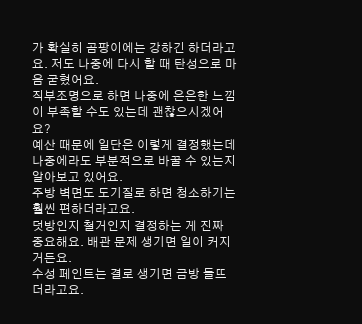가 확실히 곰팡이에는 강하긴 하더라고요. 저도 나중에 다시 할 때 탄성으로 마음 굳혔어요.
직부조명으로 하면 나중에 은은한 느낌이 부족할 수도 있는데 괜찮으시겠어요?
예산 때문에 일단은 이렇게 결정했는데 나중에라도 부분적으로 바꿀 수 있는지 알아보고 있어요.
주방 벽면도 도기질로 하면 청소하기는 훨씬 편하더라고요.
덧방인지 철거인지 결정하는 게 진짜 중요해요. 배관 문제 생기면 일이 커지거든요.
수성 페인트는 결로 생기면 금방 들뜨더라고요.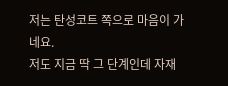저는 탄성코트 쪽으로 마음이 가네요.
저도 지금 딱 그 단계인데 자재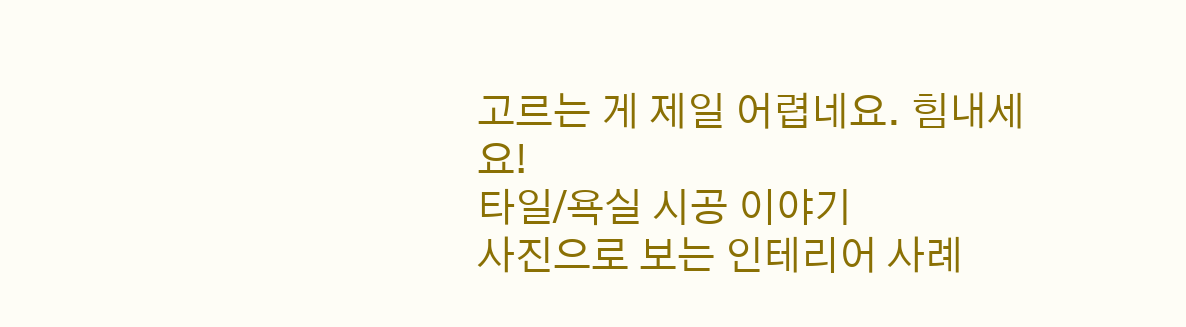고르는 게 제일 어렵네요. 힘내세요!
타일/욕실 시공 이야기
사진으로 보는 인테리어 사례